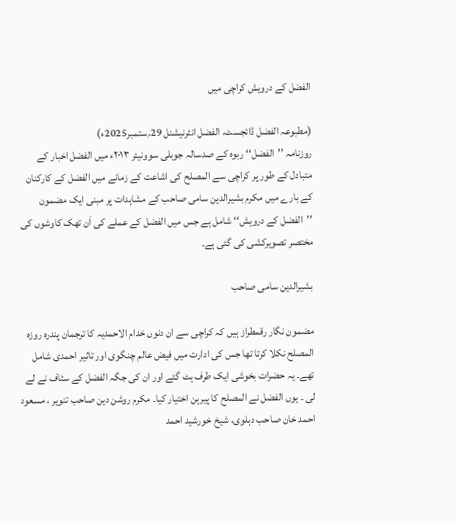الفضل کے درویش کراچی میں

(مطبوعہ الفضل ڈائجسٹ، الفضل انٹرنیشنل 29؍ستمبر2025ء)
روزنامہ ’’الفضل‘‘ ربوہ کے صدسالہ جوبلی سوونیئر ۲۰۱۳ء میں الفضل اخبار کے متبادل کے طور پر کراچی سے المصلح کی اشاعت کے زمانے میں الفضل کے کارکنان کے بارے میں مکرم بشیرالدین سامی صاحب کے مشاہدات پر مبنی ایک مضمون ’’الفضل کے درویش‘‘ شامل ہے جس میں الفضل کے عملے کی اَن تھک کاوشوں کی مختصر تصویرکشی کی گئی ہے۔

بشیرالدین سامی صاحب

مضمون نگار رقمطراز ہیں کہ کراچی سے ان دنوں خدام الاحمدیہ کا ترجمان پندرہ روزہ المصلح نکلا کرتا تھا جس کی ادارت میں فیض عالم چنگوی اور تاثیر احمدی شامل تھے۔ یہ حضرات بخوشی ایک طرف ہٹ گئے اور ان کی جگہ الفضل کے سٹاف نے لے لی ۔ یوں الفضل نے المصلح کا پیرہن اختیار کیا۔ مکرم روشن دین صاحب تنویر ، مسعود احمد خان صاحب دہلوی، شیخ خورشید احمد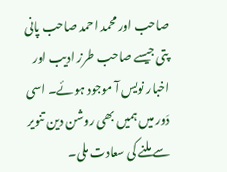صاحب اور محمد احمد صاحب پانی پتی جیسے صاحب طرز ادیب اور اخبار نویس آ موجود ہوئے۔ اسی دَور میں ہمیں بھی روشن دین تنویر سے ملنے کی سعادت ملی۔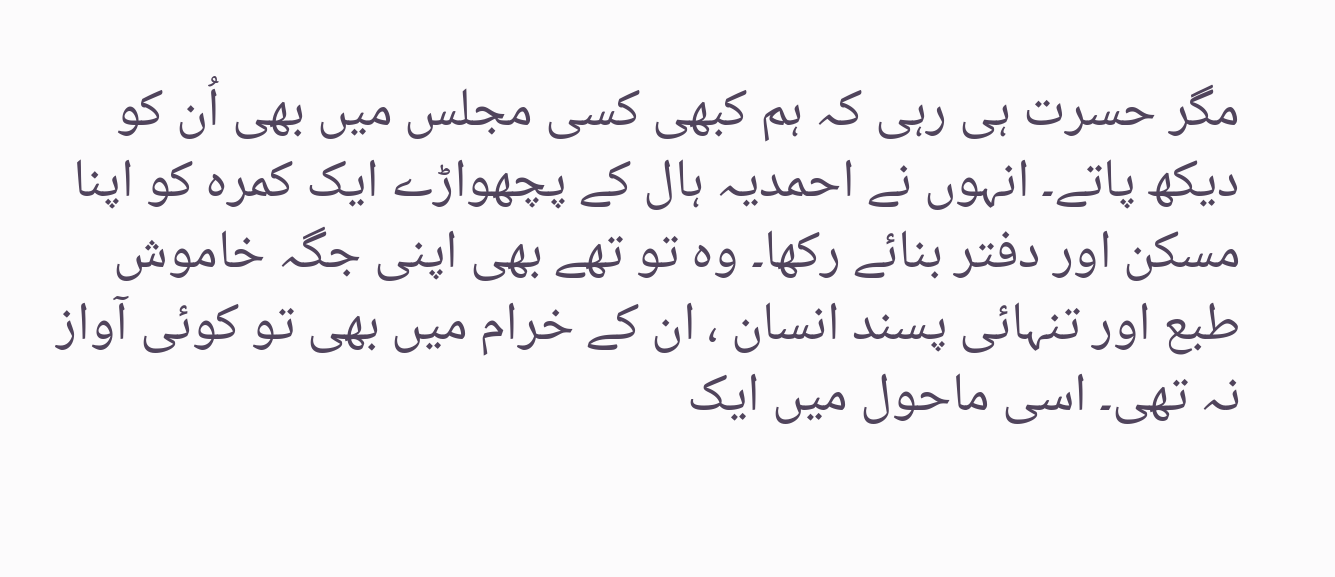مگر حسرت ہی رہی کہ ہم کبھی کسی مجلس میں بھی اُن کو دیکھ پاتے۔ انہوں نے احمدیہ ہال کے پچھواڑے ایک کمرہ کو اپنا مسکن اور دفتر بنائے رکھا۔ وہ تو تھے بھی اپنی جگہ خاموش طبع اور تنہائی پسند انسان ، ان کے خرام میں بھی تو کوئی آواز نہ تھی۔ اسی ماحول میں ایک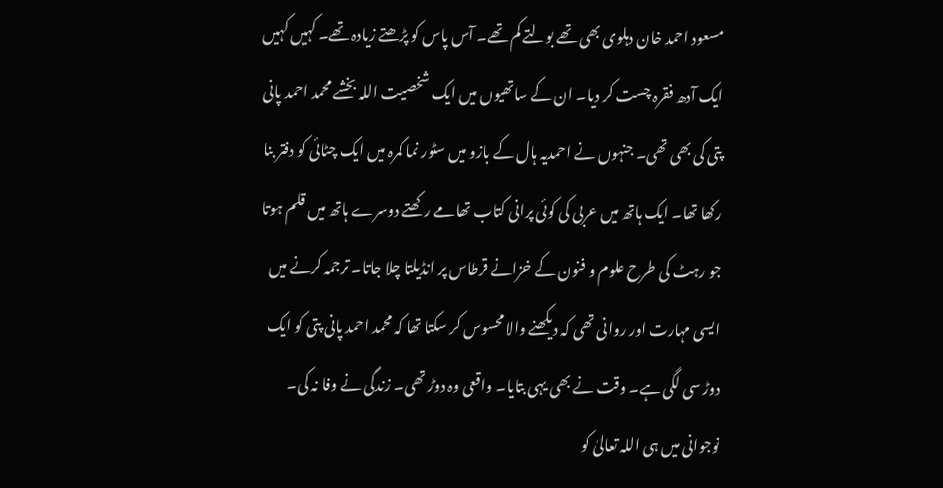مسعود احمد خان دہلوی بھی تھے بولتے کم تھے۔ آس پاس کو پڑھتے زیادہ تھے۔ کہیں کہیں ایک آدھ فقرہ چست کر دیا۔ ان کے ساتھیوں میں ایک شخصیت اللہ بخشے محمد احمد پانی پتی کی بھی تھی۔ جنہوں نے احمدیہ ہال کے بازو میں سٹور نما کمرہ میں ایک چٹائی کو دفتر بنا رکھا تھا۔ ایک ہاتھ میں عربی کی کوئی پرانی کتاب تھامے رکھتے دوسرے ہاتھ میں قلم ہوتا جو رہٹ کی طرح علوم و فنون کے خزانے قرطاس پر انڈیلتا چلا جاتا۔ ترجمہ کرنے میں ایسی مہارت اور روانی تھی کہ دیکھنے والا محسوس کر سکتا تھا کہ محمد احمد پانی پتی کو ایک دوڑ سی لگی ہے۔ وقت نے بھی یہی بتایا۔ واقعی وہ دوڑ تھی۔ زندگی نے وفا نہ کی۔ نوجوانی میں ہی اللہ تعالیٰ کو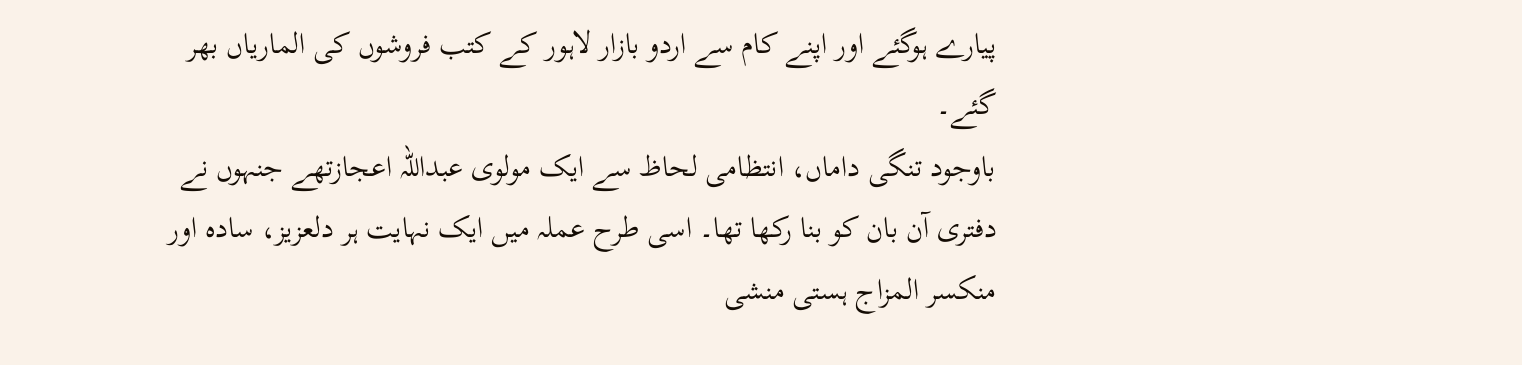پیارے ہوگئے اور اپنے کام سے اردو بازار لاہور کے کتب فروشوں کی الماریاں بھر گئے۔
باوجود تنگی داماں، انتظامی لحاظ سے ایک مولوی عبداللہ اعجازتھے جنہوں نے دفتری آن بان کو بنا رکھا تھا۔ اسی طرح عملہ میں ایک نہایت ہر دلعزیز، سادہ اور منکسر المزاج ہستی منشی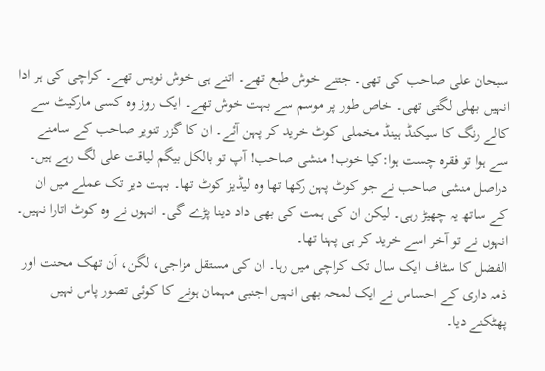سبحان علی صاحب کی تھی۔ جتنے خوش طبع تھے۔ اتنے ہی خوش نویس تھے۔ کراچی کی ہر ادا انہیں بھلی لگتی تھی۔ خاص طور پر موسم سے بہت خوش تھے۔ ایک روز وہ کسی مارکیٹ سے کالے رنگ کا سیکنڈ ہینڈ مخملی کوٹ خرید کر پہن آئے۔ ان کا گزر تنویر صاحب کے سامنے سے ہوا تو فقرہ چست ہوا:کیا خوب! منشی صاحب! آپ تو بالکل بیگم لیاقت علی لگ رہے ہیں۔
دراصل منشی صاحب نے جو کوٹ پہن رکھا تھا وہ لیڈیز کوٹ تھا۔ بہت دیر تک عملے میں ان کے ساتھ یہ چھیڑ رہی۔ لیکن ان کی ہمت کی بھی داد دینا پڑے گی۔ انہوں نے وہ کوٹ اتارا نہیں۔ انہوں نے تو آخر اسے خرید کر ہی پہنا تھا۔
الفضل کا سٹاف ایک سال تک کراچی میں رہا۔ ان کی مستقل مزاجی، لگن، اَن تھک محنت اور ذمہ داری کے احساس نے ایک لمحہ بھی انہیں اجنبی مہمان ہونے کا کوئی تصور پاس نہیں پھٹکنے دیا۔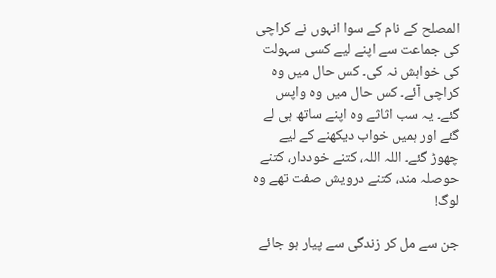المصلح کے نام کے سوا انہوں نے کراچی کی جماعت سے اپنے لیے کسی سہولت کی خواہش نہ کی۔ کس حال میں وہ کراچی آئے۔ کس حال میں وہ واپس گئے۔ یہ سب اثاثے وہ اپنے ساتھ ہی لے گئے اور ہمیں خواب دیکھنے کے لیے چھوڑ گئے۔ اللہ اللہ، کتنے خوددار، کتنے حوصلہ مند، کتنے درویش صفت تھے وہ لوگ!

جن سے مل کر زندگی سے پیار ہو جائے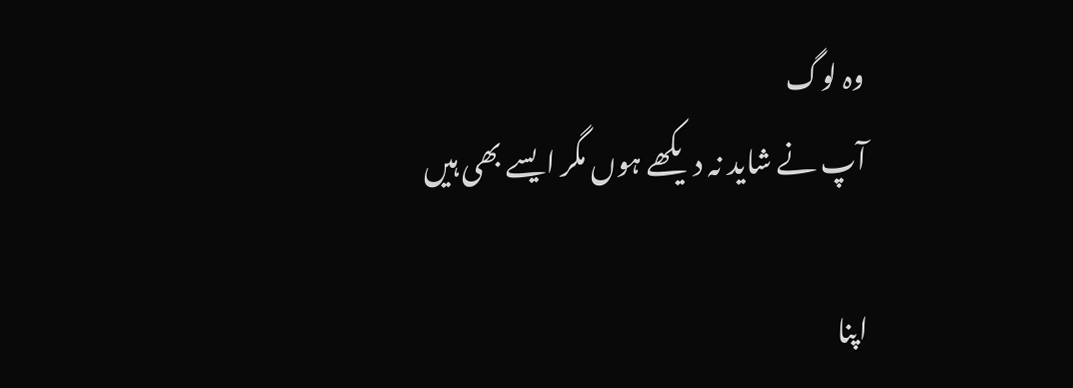وہ لوگ
آپ نے شاید نہ دیکھے ہوں مگر ایسے بھی ہیں

اپنا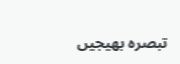تبصرہ بھیجیں